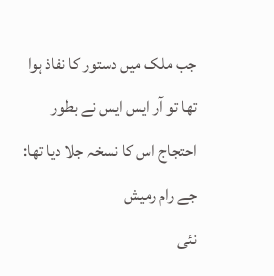جب ملک میں دستور کا نفاذ ہوا تھا تو آر ایس ایس نے بطور احتجاج اس کا نسخہ جلا دیا تھا: جے رام رمیش
نئی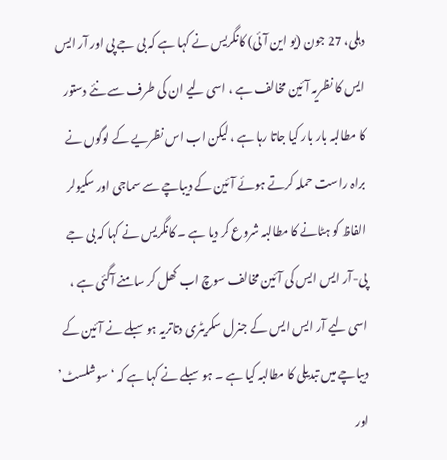دہلی، 27 جون (یو این آئی) کانگریس نے کہا ہے کہ بی جے پی اور آر ایس ایس کا نظریہ آئین مخالف ہے ، اسی لیے ان کی طرف سے نئے دستور کا مطالبہ بار بار کیا جاتا رہا ہے ، لیکن اب اس نظریے کے لوگوں نے براہ راست حملہ کرتے ہوئے آئین کے دیباچے سے سماجی اور سکیولر الفاظ کو ہٹانے کا مطالبہ شروع کر دیا ہے ۔ کانگریس نے کہا کہ بی جے پی-آر ایس ایس کی آئین مخالف سوچ اب کھل کر سامنے آگئی ہے ، اسی لیے آر ایس ایس کے جنرل سکریٹری دتاتریہ ہوسبلے نے آئین کے دیباچے میں تبدیلی کا مطالبہ کیا ہے ۔ ہوسبلے نے کہا ہے کہ ‘سوشلسٹ’ اور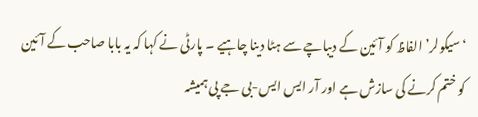‘سیکولر’ الفاظ کو آئین کے دیباچے سے ہٹا دینا چاہیے ۔ پارٹی نے کہا کہ یہ بابا صاحب کے آئین کو ختم کرنے کی سازش ہے اور آر ایس ایس-بی جے پی ہمیشہ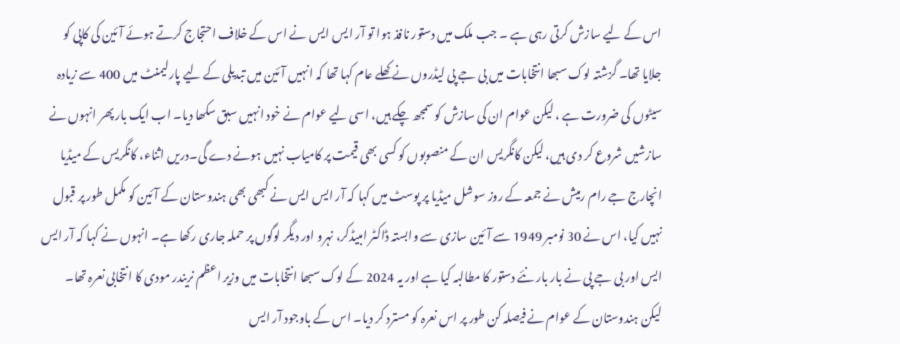اس کے لیے سازش کرتی رہی ہے ۔ جب ملک میں دستور نافذ ہوا تو آر ایس ایس نے اس کے خلاف احتجاج کرتے ہوئے آئین کی کاپی کو جلایا تھا۔ گزشتہ لوک سبھا انتخابات میں بی جے پی لیڈروں نے کھلے عام کہا تھا کہ انہیں آئین میں تبدیلی کے لیے پارلیمنٹ میں 400 سے زیادہ سیٹوں کی ضرورت ہے ، لیکن عوام ان کی سازش کو سمجھ چکے ہیں، اسی لیے عوام نے خود انہیں سبق سکھا دیا۔ اب ایک بار پھر انہوں نے سازشیں شروع کر دی ہیں، لیکن کانگریس ان کے منصوبوں کو کسی بھی قیمت پر کامیاب نہیں ہونے دے گی۔دریں اثناء، کانگریس کے میڈیا انچارج جے رام رمیش نے جمعہ کے روز سوشل میڈیا پر پوسٹ میں کہا کہ آر ایس ایس نے کبھی بھی ہندوستان کے آئین کو مکمل طور پر قبول نہیں کیا، اس نے 30 نومبر 1949 سے آئین سازی سے وابستہ ڈاکٹر امبیڈکر، نہرو اور دیگر لوگوں پر حملہ جاری رکھا ہے۔ انہوں نے کہا کہ آر ایس ایس اور بی جے پی نے بار بار نئے دستور کا مطالبہ کیا ہے اور یہ 2024 کے لوک سبھا انتخابات میں وزیر اعظم نریندر مودی کا انتخابی نعرہ تھا۔ لیکن ہندوستان کے عوام نے فیصلہ کن طور پر اس نعرہ کو مسترد کر دیا۔ اس کے باوجود آر ایس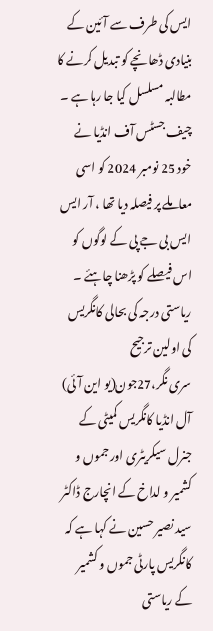ایس کی طرف سے آئین کے بنیادی ڈھانچے کو تبدیل کرنے کا مطالبہ مسلسل کیا جا رہا ہے ۔ چیف جسٹس آف انڈیا نے خود 25 نومبر 2024 کو اسی معاملے پر فیصلہ دیا تھا ، آر ایس ایس بی جے پی کے لوگوں کو اس فیصلے کو پڑھنا چاہئے ۔
ریاستی درجہ کی بحالی کانگریس کی اولین ترجیح
سری نگر،27جون(یو این آئی) آل انڈیا کانگریس کمیٹی کے جنرل سیکریٹری اور جموں و کشمیر و لداخ کے انچارج ڈاکٹر سید نصیر حسین نے کہا ہے کہ کانگریس پارٹی جموں و کشمیر کے ریاستی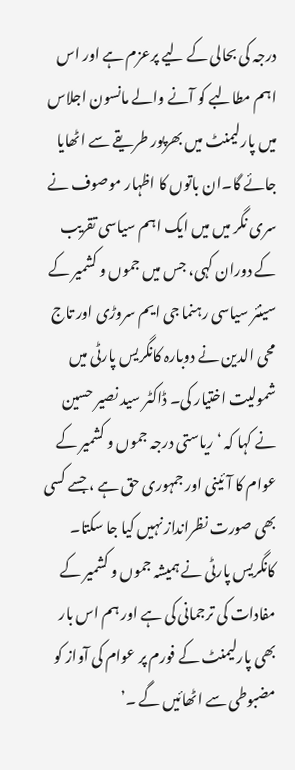درجہ کی بحالی کے لیے پرعزم ہے اور اس اہم مطالبے کو آنے والے مانسون اجلاس میں پارلیمنٹ میں بھرپور طریقے سے اٹھایا جائے گا۔ان باتوں کا اظہار موصوف نے سری نگر میں میں ایک اہم سیاسی تقریب کے دوران کہی، جس میں جموں و کشمیر کے سینئر سیاسی رہنما جی ایم سروڑی اور تاج محی الدین نے دوبارہ کانگریس پارٹی میں شمولیت اختیار کی۔ ڈاکٹر سید نصیر حسین نے کہا کہ ‘ریاستی درجہ جموں و کشمیر کے عوام کا آئینی اور جمہوری حق ہے ، جسے کسی بھی صورت نظرانداز نہیں کیا جا سکتا۔ کانگریس پارٹی نے ہمیشہ جموں و کشمیر کے مفادات کی ترجمانی کی ہے اور ہم اس بار بھی پارلیمنٹ کے فورم پر عوام کی آواز کو مضبوطی سے اٹھائیں گے ۔’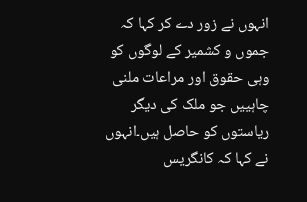انہوں نے زور دے کر کہا کہ جموں و کشمیر کے لوگوں کو وہی حقوق اور مراعات ملنی چاہییں جو ملک کی دیگر ریاستوں کو حاصل ہیں۔انہوں نے کہا کہ کانگریس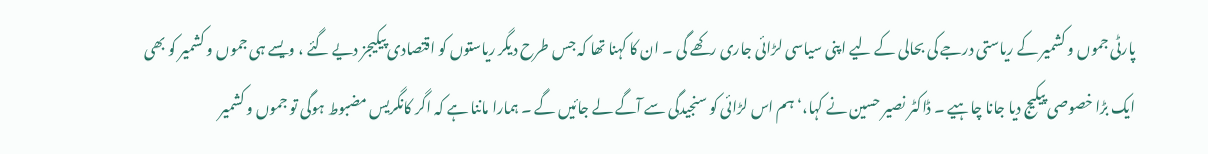پارٹی جموں و کشمیر کے ریاستی درجے کی بحالی کے لیے اپنی سیاسی لڑائی جاری رکھے گی ۔ ان کا کہنا تھا کہ جس طرح دیگر ریاستوں کو اقتصادی پیکیجز دیے گئے ، ویسے ہی جموں و کشمیر کو بھی ایک بڑا خصوصی پیکیج دیا جانا چاہیے ۔ ڈاکٹر نصیر حسین نے کہا،‘ہم اس لڑائی کو سنجیدگی سے آگے لے جائیں گے ۔ ہمارا ماننا ہے کہ اگر کانگریس مضبوط ہوگی تو جموں و کشمیر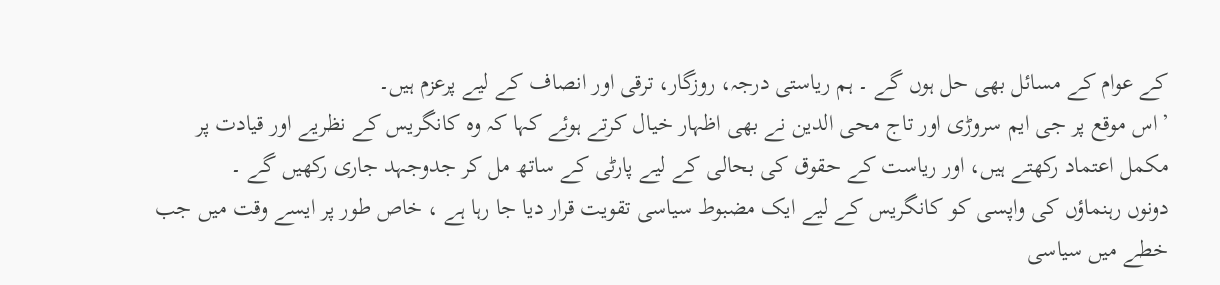کے عوام کے مسائل بھی حل ہوں گے ۔ ہم ریاستی درجہ، روزگار، ترقی اور انصاف کے لیے پرعزم ہیں۔
’اس موقع پر جی ایم سروڑی اور تاج محی الدین نے بھی اظہار خیال کرتے ہوئے کہا کہ وہ کانگریس کے نظریے اور قیادت پر مکمل اعتماد رکھتے ہیں، اور ریاست کے حقوق کی بحالی کے لیے پارٹی کے ساتھ مل کر جدوجہد جاری رکھیں گے ۔
دونوں رہنماؤں کی واپسی کو کانگریس کے لیے ایک مضبوط سیاسی تقویت قرار دیا جا رہا ہے ، خاص طور پر ایسے وقت میں جب خطے میں سیاسی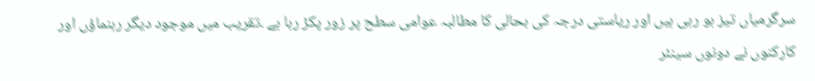سرگرمیاں تیز ہو رہی ہیں اور ریاستی درجہ کی بحالی کا مطالبہ عوامی سطح پر زور پکڑ رہا ہے ۔تقریب میں موجود دیگر رہنماؤں اور کارکنوں نے دونوں سینئر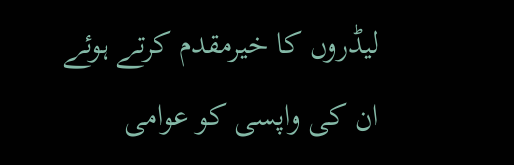لیڈروں کا خیرمقدم کرتے ہوئے ان کی واپسی کو عوامی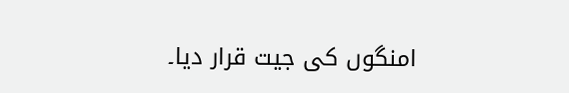امنگوں کی جیت قرار دیا۔